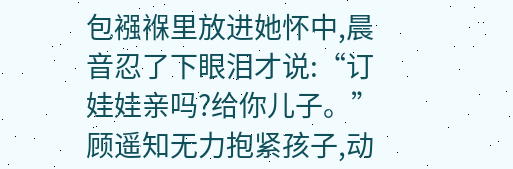包襁褓里放进她怀中,晨音忍了下眼泪才说:“订娃娃亲吗?给你儿子。”顾遥知无力抱紧孩子,动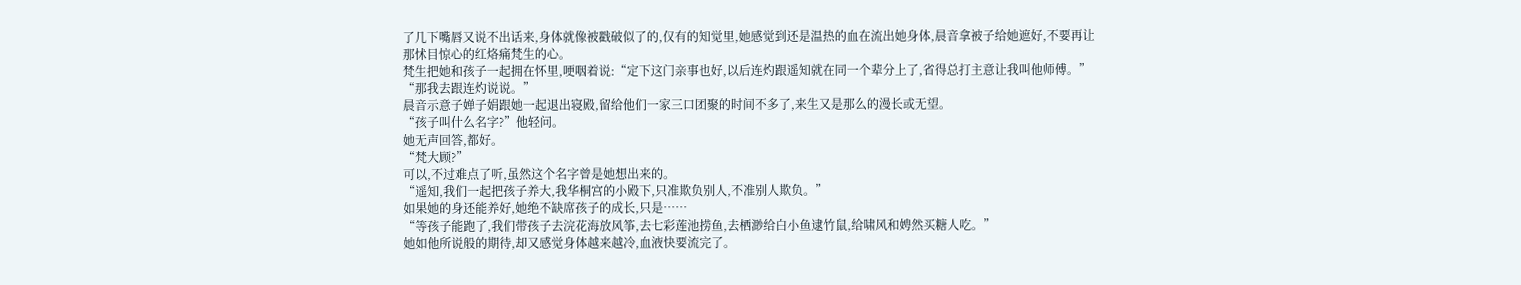了几下嘴唇又说不出话来,身体就像被戳破似了的,仅有的知觉里,她感觉到还是温热的血在流出她身体,晨音拿被子给她遮好,不要再让
那怵目惊心的红烙痛梵生的心。
梵生把她和孩子一起拥在怀里,哽咽着说:“定下这门亲事也好,以后连灼跟遥知就在同一个辈分上了,省得总打主意让我叫他师傅。”
“那我去跟连灼说说。”
晨音示意子婵子娟跟她一起退出寝殿,留给他们一家三口团聚的时间不多了,来生又是那么的漫长或无望。
“孩子叫什么名字?”他轻问。
她无声回答,都好。
“梵大顾?”
可以,不过难点了听,虽然这个名字曾是她想出来的。
“遥知,我们一起把孩子养大,我华桐宫的小殿下,只准欺负别人,不准别人欺负。”
如果她的身还能养好,她绝不缺席孩子的成长,只是……
“等孩子能跑了,我们带孩子去浣花海放风筝,去七彩莲池捞鱼,去栖渺给白小鱼逮竹鼠,给啸风和娉然买糖人吃。”
她如他所说般的期待,却又感觉身体越来越冷,血液快要流完了。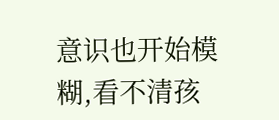意识也开始模糊,看不清孩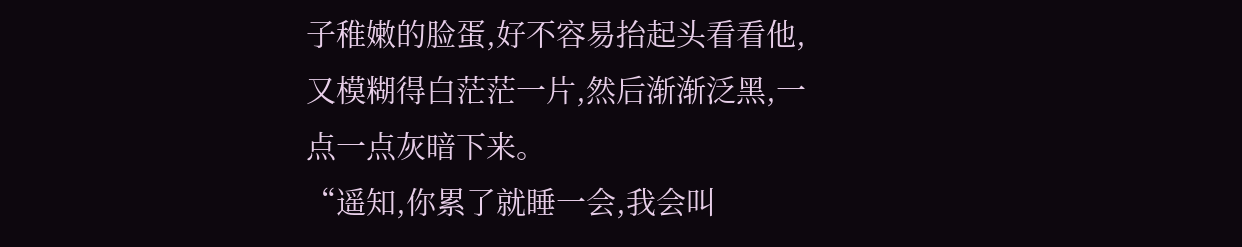子稚嫩的脸蛋,好不容易抬起头看看他,又模糊得白茫茫一片,然后渐渐泛黑,一点一点灰暗下来。
“遥知,你累了就睡一会,我会叫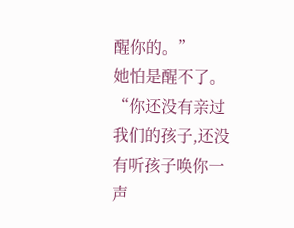醒你的。”
她怕是醒不了。
“你还没有亲过我们的孩子,还没有听孩子唤你一声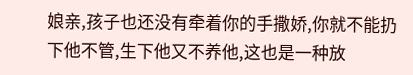娘亲,孩子也还没有牵着你的手撒娇,你就不能扔下他不管,生下他又不养他,这也是一种放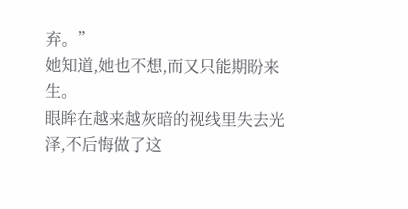弃。”
她知道,她也不想,而又只能期盼来生。
眼眸在越来越灰暗的视线里失去光泽,不后悔做了这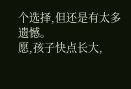个选择,但还是有太多遗憾。
愿,孩子快点长大,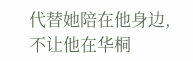代替她陪在他身边,不让他在华桐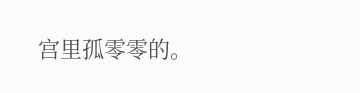宫里孤零零的。